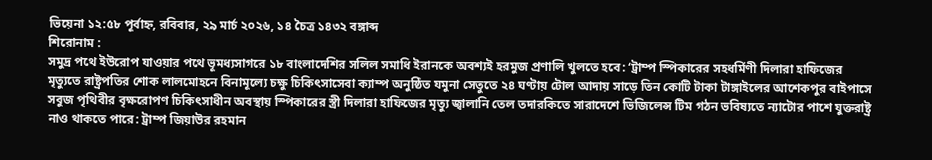ভিয়েনা ১২:৫৮ পূর্বাহ্ন, রবিবার, ২৯ মার্চ ২০২৬, ১৪ চৈত্র ১৪৩২ বঙ্গাব্দ
শিরোনাম :
সমুদ্র পথে ইউরোপ যাওয়ার পথে ভূমধ্যসাগরে ১৮ বাংলাদেশির সলিল সমাধি ইরানকে অবশ্যই হরমুজ প্রণালি খুলতে হবে: ‘ট্রাম্প স্পিকারের সহধর্মিণী দিলারা হাফিজের মৃত্যুতে রাষ্ট্রপতির শোক লালমোহনে বিনামূল্যে চক্ষু চিকিৎসাসেবা ক্যাম্প অনুষ্ঠিত যমুনা সেতুতে ২৪ ঘণ্টায় টোল আদায় সাড়ে তিন কোটি টাকা টাঙ্গাইলের আশেকপুর বাইপাসে সবুজ পৃথিবীর বৃক্ষরোপণ চিকিৎসাধীন অবস্থায় স্পিকারের স্ত্রী দিলারা হাফিজের মৃত্যু জ্বালানি তেল তদারকিতে সারাদেশে ভিজিলেন্স টিম গঠন ভবিষ্যতে ন্যাটোর পাশে যুক্তরাষ্ট্র নাও থাকতে পারে: ট্রাম্প জিয়াউর রহমান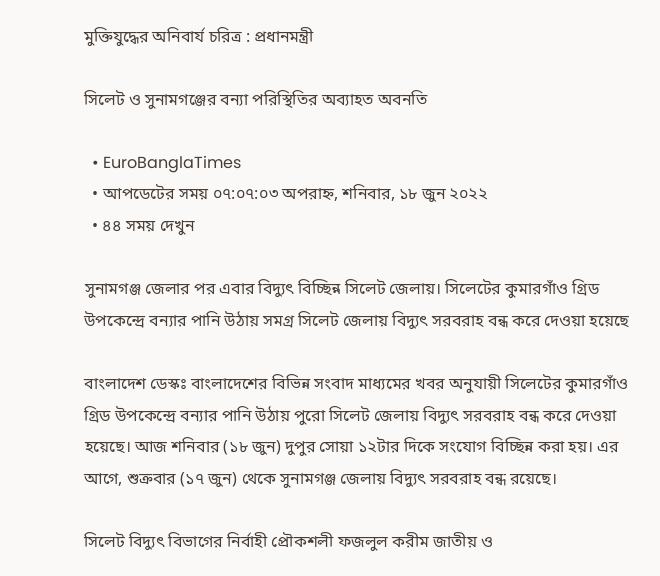মুক্তিযুদ্ধের অনিবার্য চরিত্র : প্রধানমন্ত্রী

সিলেট ও সুনামগঞ্জের বন্যা পরিস্থিতির অব্যাহত অবনতি

  • EuroBanglaTimes
  • আপডেটের সময় ০৭:০৭:০৩ অপরাহ্ন, শনিবার, ১৮ জুন ২০২২
  • ৪৪ সময় দেখুন

সুনামগঞ্জ জেলার পর এবার বিদ্যুৎ বিচ্ছিন্ন সিলেট জেলায়। সিলেটের কুমারগাঁও গ্রিড উপকেন্দ্রে বন্যার পানি উঠায় সমগ্র সিলেট জেলায় বিদ্যুৎ সরবরাহ বন্ধ করে দেওয়া হয়েছে

বাংলাদেশ ডেস্কঃ বাংলাদেশের বিভিন্ন সংবাদ মাধ্যমের খবর অনুযায়ী সিলেটের কুমারগাঁও গ্রিড উপকেন্দ্রে বন্যার পানি উঠায় পুরো সিলেট জেলায় বিদ্যুৎ সরবরাহ বন্ধ করে দেওয়া হয়েছে। আজ শনিবার (১৮ জুন) দুপুর সোয়া ১২টার দিকে সংযোগ বিচ্ছিন্ন করা হয়। এর আগে, শুক্রবার (১৭ জুন) থেকে সুনামগঞ্জ জেলায় বিদ্যুৎ সরবরাহ বন্ধ রয়েছে।

সিলেট বিদ্যুৎ বিভাগের নির্বাহী প্রৌকশলী ফজলুল করীম জাতীয় ও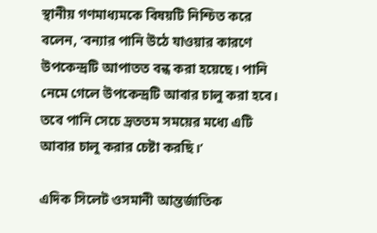স্থানীয় গণমাধ্যমকে বিষয়টি নিশ্চিত করে বলেন, ‘বন্যার পানি উঠে যাওয়ার কারণে উপকেন্দ্রটি আপাতত বন্ধ করা হয়েছে। পানি নেমে গেলে উপকেন্দ্রটি আবার চালু করা হবে। তবে পানি সেচে দ্রততম সময়ের মধ্যে এটি আবার চালু করার চেষ্টা করছি।’

এদিক সিলেট ওসমানী আন্তর্জাতিক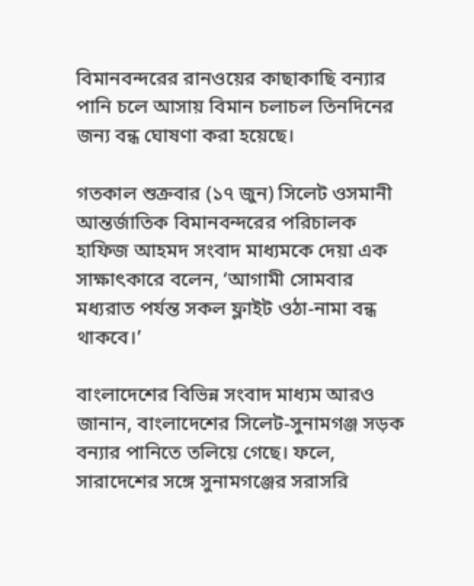বিমানবন্দরের রানওয়ের কাছাকাছি বন্যার পানি চলে আসায় বিমান চলাচল তিনদিনের জন্য বন্ধ ঘোষণা করা হয়েছে।

গতকাল শুক্রবার (১৭ জুন) সিলেট ওসমানী আন্তর্জাতিক বিমানবন্দরের পরিচালক হাফিজ আহমদ সংবাদ মাধ্যমকে দেয়া এক সাক্ষাৎকারে বলেন, ‘আগামী সোমবার মধ্যরাত পর্যন্ত সকল ফ্লাইট ওঠা-নামা বন্ধ থাকবে।’

বাংলাদেশের বিভিন্ন সংবাদ মাধ্যম আরও জানান, বাংলাদেশের সিলেট-সুনামগঞ্জ সড়ক বন্যার পানিতে তলিয়ে গেছে। ফলে, সারাদেশের সঙ্গে সুনামগঞ্জের সরাসরি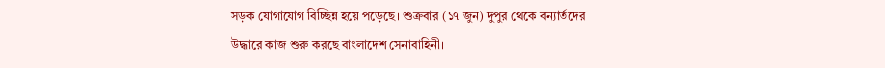সড়ক যোগাযোগ বিচ্ছিন্ন হয়ে পড়েছে। শুক্রবার (১৭ জুন) দুপুর থেকে বন্যার্তদের উদ্ধারে কাজ শুরু করছে বাংলাদেশ সেনাবাহিনী।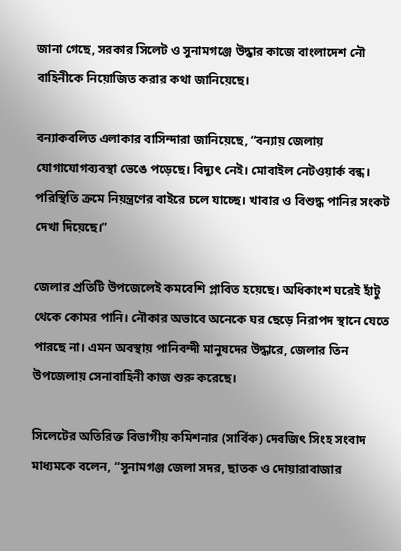জানা গেছে, সরকার সিলেট ও সুনামগঞ্জে উদ্ধার কাজে বাংলাদেশ নৌ বাহিনীকে নিয়োজিত করার কথা জানিয়েছে।

বন্যাকবলিত এলাকার বাসিন্দারা জানিয়েছে, “বন্যায় জেলায় যোগাযোগব্যবস্থা ভেঙে পড়েছে। বিদ্যুৎ নেই। মোবাইল নেটওয়ার্ক বন্ধ। পরিস্থিতি ক্রমে নিয়ন্ত্রণের বাইরে চলে যাচ্ছে। খাবার ও বিশুদ্ধ পানির সংকট দেখা দিয়েছে।”

জেলার প্রতিটি উপজেলেই কমবেশি প্লাবিত হয়েছে। অধিকাংশ ঘরেই হাঁটু থেকে কোমর পানি। নৌকার অভাবে অনেকে ঘর ছেড়ে নিরাপদ স্থানে যেতে পারছে না। এমন অবস্থায় পানিবন্দী মানুষদের উদ্ধারে, জেলার তিন উপজেলায় সেনাবাহিনী কাজ শুরু করেছে।

সিলেটের অতিরিক্ত বিভাগীয় কমিশনার (সার্বিক) দেবজিৎ সিংহ সংবাদ মাধ্যমকে বলেন, “সুনামগঞ্জ জেলা সদর, ছাতক ও দোয়ারাবাজার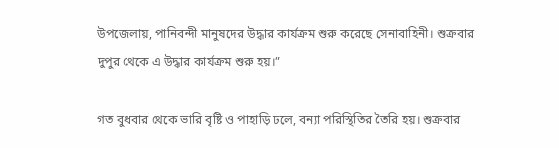উপজেলায়, পানিবন্দী মানুষদের উদ্ধার কার্যক্রম শুরু করেছে সেনাবাহিনী। শুক্রবার দুপুর থেকে এ উদ্ধার কার্যক্রম শুরু হয়।”

গত বুধবার থেকে ভারি বৃষ্টি ও পাহাড়ি ঢলে, বন্যা পরিস্থিতির তৈরি হয়। শুক্রবার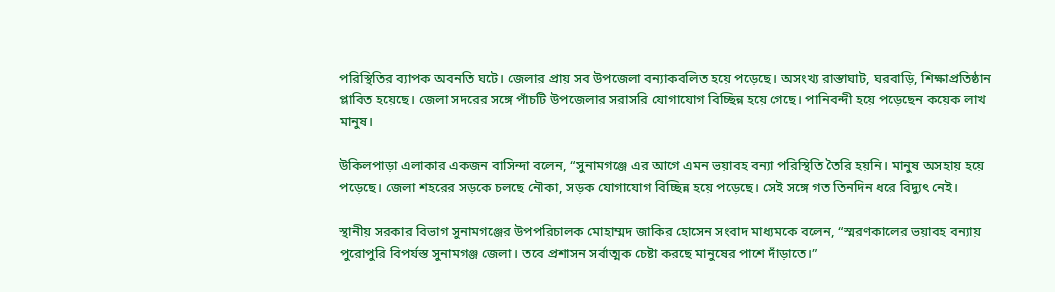পরিস্থিতির ব্যাপক অবনতি ঘটে। জেলার প্রায় সব উপজেলা বন্যাকবলিত হয়ে পড়েছে। অসংখ্য রাস্তাঘাট, ঘরবাড়ি, শিক্ষাপ্রতিষ্ঠান প্লাবিত হয়েছে। জেলা সদরের সঙ্গে পাঁচটি উপজেলার সরাসরি যোগাযোগ বিচ্ছিন্ন হয়ে গেছে। পানিবন্দী হয়ে পড়েছেন কয়েক লাখ মানুষ।

উকিলপাড়া এলাকার একজন বাসিন্দা বলেন, “সুনামগঞ্জে এর আগে এমন ভয়াবহ বন্যা পরিস্থিতি তৈরি হয়নি। মানুষ অসহায় হয়ে পড়েছে। জেলা শহরের সড়কে চলছে নৌকা, সড়ক যোগাযোগ বিচ্ছিন্ন হয়ে পড়েছে। সেই সঙ্গে গত তিনদিন ধরে বিদ্যুৎ নেই।

স্থানীয় সরকার বিভাগ সুনামগঞ্জের উপপরিচালক মোহাম্মদ জাকির হোসেন সংবাদ মাধ্যমকে বলেন, “স্মরণকালের ভয়াবহ বন্যায় পুরোপুরি বিপর্যস্ত সুনামগঞ্জ জেলা। তবে প্রশাসন সর্বাত্মক চেষ্টা করছে মানুষের পাশে দাঁড়াতে।”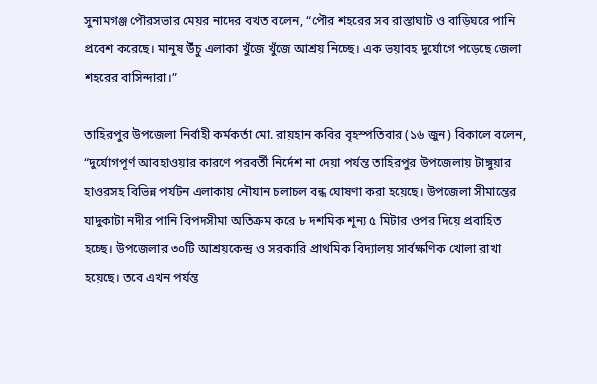সুনামগঞ্জ পৌরসভার মেয়র নাদের বখত বলেন, “পৌর শহরের সব রাস্তাঘাট ও বাড়িঘরে পানি প্রবেশ করেছে। মানুষ উঁচু এলাকা খুঁজে খুঁজে আশ্রয় নিচ্ছে। এক ভয়াবহ দুর্যোগে পড়েছে জেলা শহরের বাসিন্দারা।”

তাহিরপুর উপজেলা নির্বাহী কর্মকর্তা মো. রায়হান কবির বৃহস্পতিবার (১৬ জুন) বিকালে বলেন, “দুর্যোগপূর্ণ আবহাওয়ার কারণে পরবর্তী নির্দেশ না দেয়া পর্যন্ত তাহিরপুর উপজেলায় টাঙ্গুয়ার হাওরসহ বিভিন্ন পর্যটন এলাকায় নৌযান চলাচল বন্ধ ঘোষণা করা হয়েছে। উপজেলা সীমান্তের যাদুকাটা নদীর পানি বিপদসীমা অতিক্রম করে ৮ দশমিক শূন্য ৫ মিটার ওপর দিয়ে প্রবাহিত হচ্ছে। উপজেলার ৩০টি আশ্রয়কেন্দ্র ও সরকারি প্রাথমিক বিদ্যালয় সার্বক্ষণিক খোলা রাখা হয়েছে। তবে এখন পর্যন্ত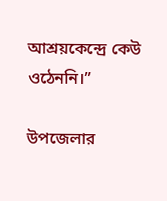আশ্রয়কেন্দ্রে কেউ ওঠেননি।”

উপজেলার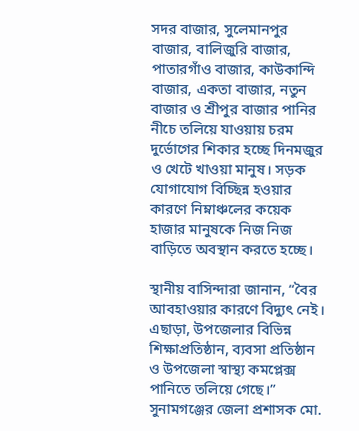সদর বাজার, সুলেমানপুর বাজার, বালিজুরি বাজার, পাতারগাঁও বাজার, কাউকান্দি বাজার, একতা বাজার, নতুন বাজার ও শ্রীপুর বাজার পানির নীচে তলিয়ে যাওয়ায় চরম দুর্ভোগের শিকার হচ্ছে দিনমজুর ও খেটে খাওয়া মানুষ। সড়ক যোগাযোগ বিচ্ছিন্ন হওয়ার কারণে নিম্নাঞ্চলের কয়েক হাজার মানুষকে নিজ নিজ বাড়িতে অবস্থান করতে হচ্ছে।

স্থানীয় বাসিন্দারা জানান, “বৈর আবহাওয়ার কারণে বিদ্যুৎ নেই। এছাড়া, উপজেলার বিভিন্ন শিক্ষাপ্রতিষ্ঠান, ব্যবসা প্রতিষ্ঠান ও উপজেলা স্বাস্থ্য কমপ্লেক্স পানিতে তলিয়ে গেছে।” সুনামগঞ্জের জেলা প্রশাসক মো.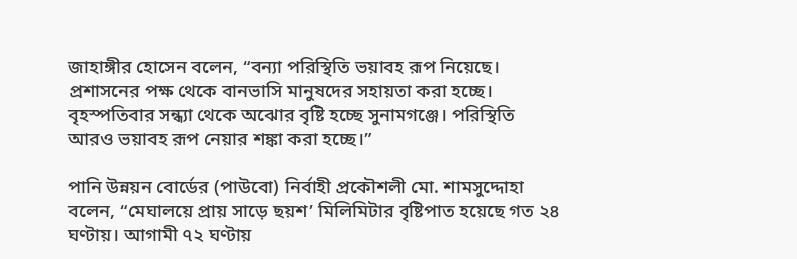জাহাঙ্গীর হোসেন বলেন, “বন্যা পরিস্থিতি ভয়াবহ রূপ নিয়েছে। প্রশাসনের পক্ষ থেকে বানভাসি মানুষদের সহায়তা করা হচ্ছে। বৃহস্পতিবার সন্ধ্যা থেকে অঝোর বৃষ্টি হচ্ছে সুনামগঞ্জে। পরিস্থিতি আরও ভয়াবহ রূপ নেয়ার শঙ্কা করা হচ্ছে।”

পানি উন্নয়ন বোর্ডের (পাউবো) নির্বাহী প্রকৌশলী মো. শামসুদ্দোহা বলেন, “মেঘালয়ে প্রায় সাড়ে ছয়শ’ মিলিমিটার বৃষ্টিপাত হয়েছে গত ২৪ ঘণ্টায়। আগামী ৭২ ঘণ্টায়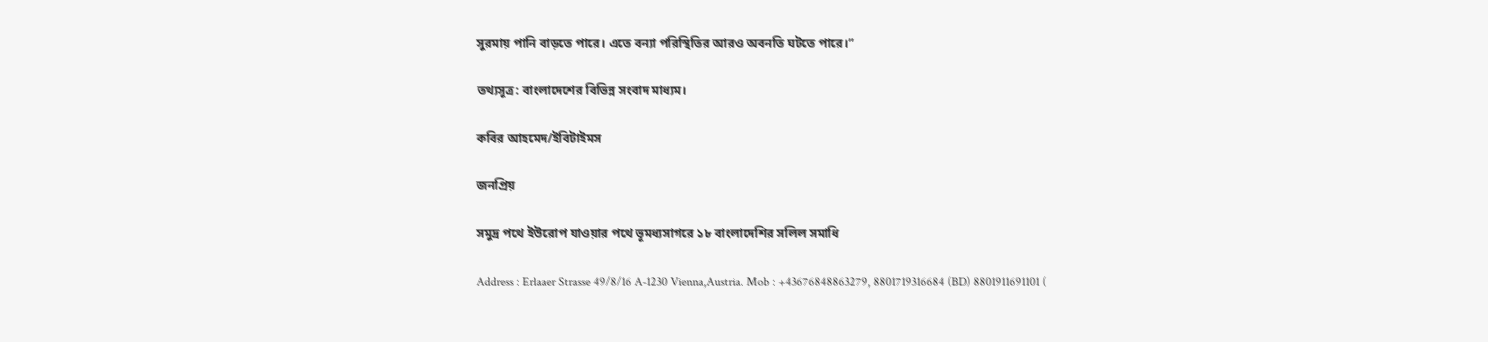সুরমায় পানি বাড়তে পারে। এতে বন্যা পরিস্থিতির আরও অবনতি ঘটতে পারে।”

তথ্যসূত্র: বাংলাদেশের বিভিন্ন সংবাদ মাধ্যম।

কবির আহমেদ/ইবিটাইমস

জনপ্রিয়

সমুদ্র পথে ইউরোপ যাওয়ার পথে ভূমধ্যসাগরে ১৮ বাংলাদেশির সলিল সমাধি

Address : Erlaaer Strasse 49/8/16 A-1230 Vienna,Austria. Mob : +43676848863279, 8801719316684 (BD) 8801911691101 (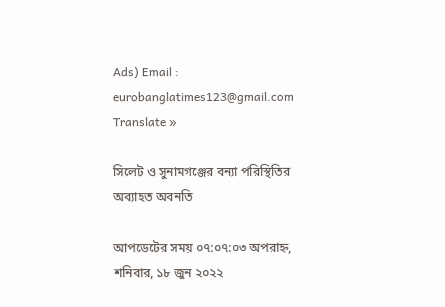Ads) Email : eurobanglatimes123@gmail.com
Translate »

সিলেট ও সুনামগঞ্জের বন্যা পরিস্থিতির অব্যাহত অবনতি

আপডেটের সময় ০৭:০৭:০৩ অপরাহ্ন, শনিবার, ১৮ জুন ২০২২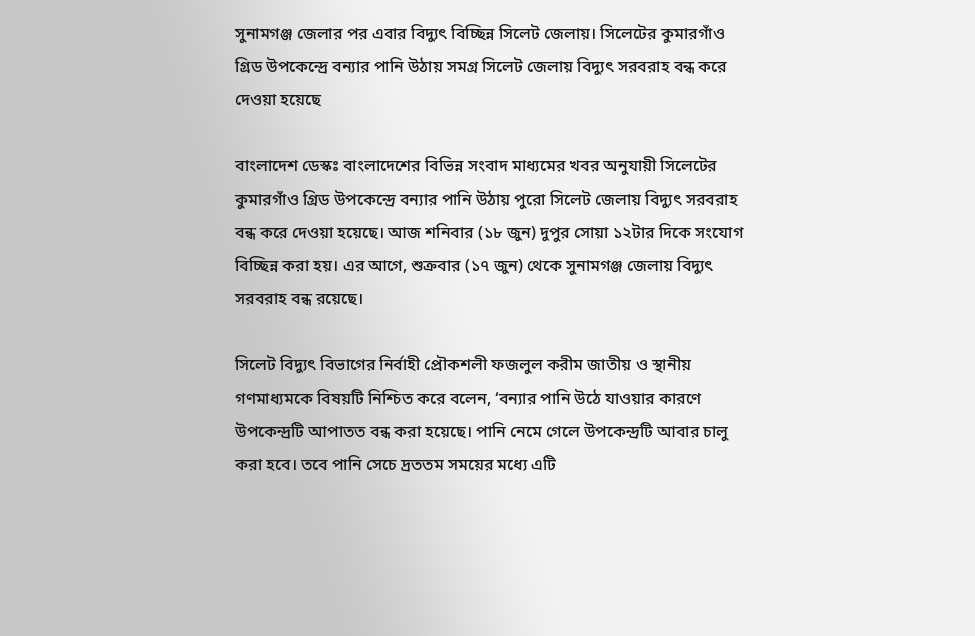সুনামগঞ্জ জেলার পর এবার বিদ্যুৎ বিচ্ছিন্ন সিলেট জেলায়। সিলেটের কুমারগাঁও গ্রিড উপকেন্দ্রে বন্যার পানি উঠায় সমগ্র সিলেট জেলায় বিদ্যুৎ সরবরাহ বন্ধ করে দেওয়া হয়েছে

বাংলাদেশ ডেস্কঃ বাংলাদেশের বিভিন্ন সংবাদ মাধ্যমের খবর অনুযায়ী সিলেটের কুমারগাঁও গ্রিড উপকেন্দ্রে বন্যার পানি উঠায় পুরো সিলেট জেলায় বিদ্যুৎ সরবরাহ বন্ধ করে দেওয়া হয়েছে। আজ শনিবার (১৮ জুন) দুপুর সোয়া ১২টার দিকে সংযোগ বিচ্ছিন্ন করা হয়। এর আগে, শুক্রবার (১৭ জুন) থেকে সুনামগঞ্জ জেলায় বিদ্যুৎ সরবরাহ বন্ধ রয়েছে।

সিলেট বিদ্যুৎ বিভাগের নির্বাহী প্রৌকশলী ফজলুল করীম জাতীয় ও স্থানীয় গণমাধ্যমকে বিষয়টি নিশ্চিত করে বলেন, ‘বন্যার পানি উঠে যাওয়ার কারণে উপকেন্দ্রটি আপাতত বন্ধ করা হয়েছে। পানি নেমে গেলে উপকেন্দ্রটি আবার চালু করা হবে। তবে পানি সেচে দ্রততম সময়ের মধ্যে এটি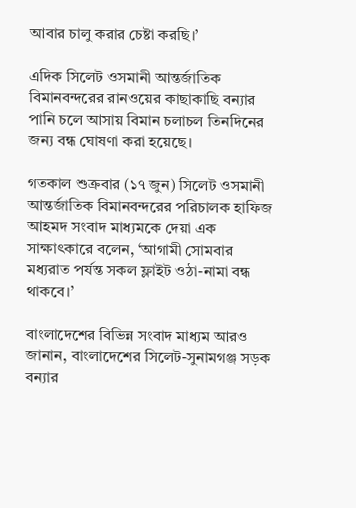আবার চালু করার চেষ্টা করছি।’

এদিক সিলেট ওসমানী আন্তর্জাতিক বিমানবন্দরের রানওয়ের কাছাকাছি বন্যার পানি চলে আসায় বিমান চলাচল তিনদিনের জন্য বন্ধ ঘোষণা করা হয়েছে।

গতকাল শুক্রবার (১৭ জুন) সিলেট ওসমানী আন্তর্জাতিক বিমানবন্দরের পরিচালক হাফিজ আহমদ সংবাদ মাধ্যমকে দেয়া এক সাক্ষাৎকারে বলেন, ‘আগামী সোমবার মধ্যরাত পর্যন্ত সকল ফ্লাইট ওঠা-নামা বন্ধ থাকবে।’

বাংলাদেশের বিভিন্ন সংবাদ মাধ্যম আরও জানান, বাংলাদেশের সিলেট-সুনামগঞ্জ সড়ক বন্যার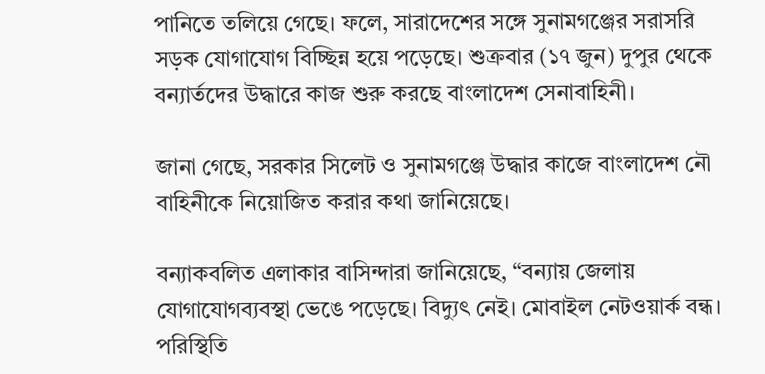পানিতে তলিয়ে গেছে। ফলে, সারাদেশের সঙ্গে সুনামগঞ্জের সরাসরি সড়ক যোগাযোগ বিচ্ছিন্ন হয়ে পড়েছে। শুক্রবার (১৭ জুন) দুপুর থেকে বন্যার্তদের উদ্ধারে কাজ শুরু করছে বাংলাদেশ সেনাবাহিনী।

জানা গেছে, সরকার সিলেট ও সুনামগঞ্জে উদ্ধার কাজে বাংলাদেশ নৌ বাহিনীকে নিয়োজিত করার কথা জানিয়েছে।

বন্যাকবলিত এলাকার বাসিন্দারা জানিয়েছে, “বন্যায় জেলায় যোগাযোগব্যবস্থা ভেঙে পড়েছে। বিদ্যুৎ নেই। মোবাইল নেটওয়ার্ক বন্ধ। পরিস্থিতি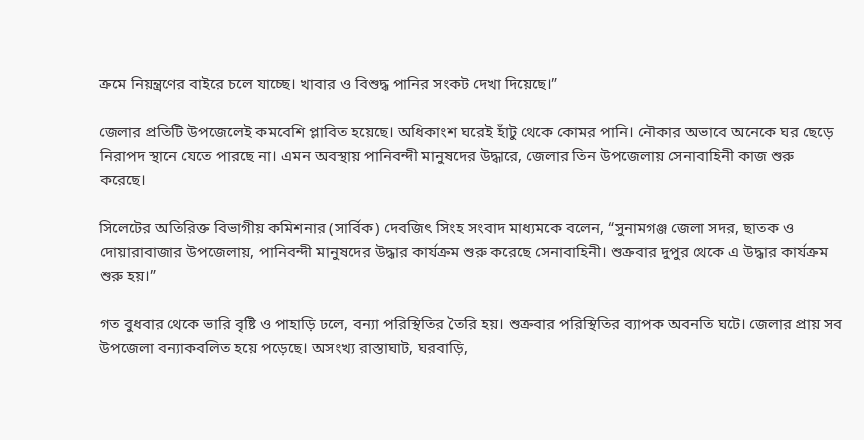ক্রমে নিয়ন্ত্রণের বাইরে চলে যাচ্ছে। খাবার ও বিশুদ্ধ পানির সংকট দেখা দিয়েছে।”

জেলার প্রতিটি উপজেলেই কমবেশি প্লাবিত হয়েছে। অধিকাংশ ঘরেই হাঁটু থেকে কোমর পানি। নৌকার অভাবে অনেকে ঘর ছেড়ে নিরাপদ স্থানে যেতে পারছে না। এমন অবস্থায় পানিবন্দী মানুষদের উদ্ধারে, জেলার তিন উপজেলায় সেনাবাহিনী কাজ শুরু করেছে।

সিলেটের অতিরিক্ত বিভাগীয় কমিশনার (সার্বিক) দেবজিৎ সিংহ সংবাদ মাধ্যমকে বলেন, “সুনামগঞ্জ জেলা সদর, ছাতক ও দোয়ারাবাজার উপজেলায়, পানিবন্দী মানুষদের উদ্ধার কার্যক্রম শুরু করেছে সেনাবাহিনী। শুক্রবার দুপুর থেকে এ উদ্ধার কার্যক্রম শুরু হয়।”

গত বুধবার থেকে ভারি বৃষ্টি ও পাহাড়ি ঢলে, বন্যা পরিস্থিতির তৈরি হয়। শুক্রবার পরিস্থিতির ব্যাপক অবনতি ঘটে। জেলার প্রায় সব উপজেলা বন্যাকবলিত হয়ে পড়েছে। অসংখ্য রাস্তাঘাট, ঘরবাড়ি,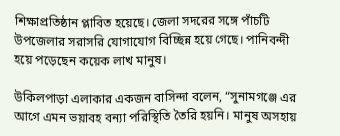শিক্ষাপ্রতিষ্ঠান প্লাবিত হয়েছে। জেলা সদরের সঙ্গে পাঁচটি উপজেলার সরাসরি যোগাযোগ বিচ্ছিন্ন হয়ে গেছে। পানিবন্দী হয়ে পড়েছেন কয়েক লাখ মানুষ।

উকিলপাড়া এলাকার একজন বাসিন্দা বলেন, “সুনামগঞ্জে এর আগে এমন ভয়াবহ বন্যা পরিস্থিতি তৈরি হয়নি। মানুষ অসহায়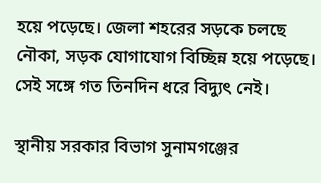হয়ে পড়েছে। জেলা শহরের সড়কে চলছে নৌকা, সড়ক যোগাযোগ বিচ্ছিন্ন হয়ে পড়েছে। সেই সঙ্গে গত তিনদিন ধরে বিদ্যুৎ নেই।

স্থানীয় সরকার বিভাগ সুনামগঞ্জের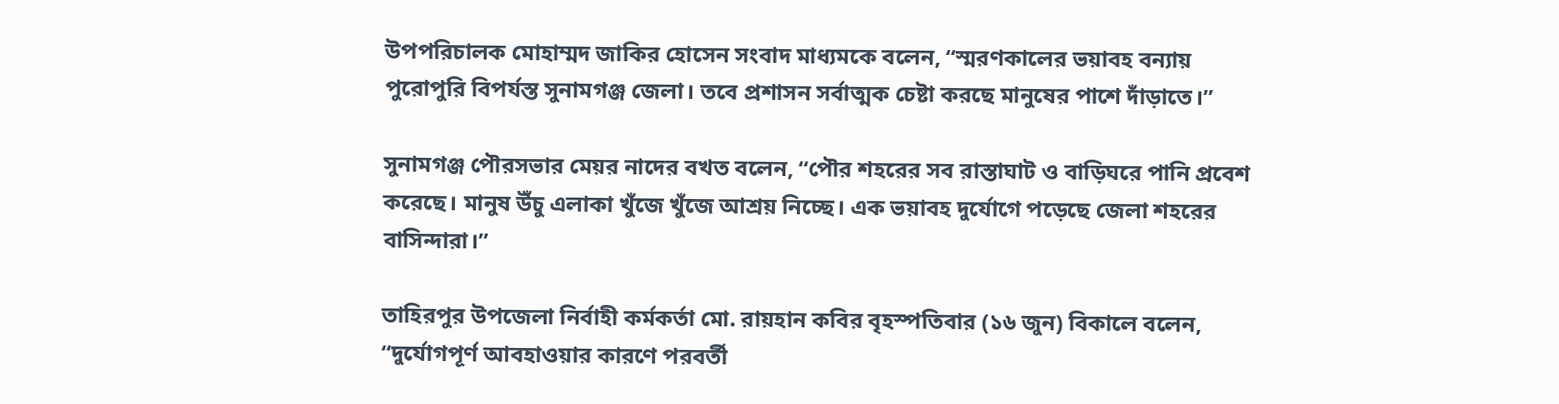উপপরিচালক মোহাম্মদ জাকির হোসেন সংবাদ মাধ্যমকে বলেন, “স্মরণকালের ভয়াবহ বন্যায় পুরোপুরি বিপর্যস্ত সুনামগঞ্জ জেলা। তবে প্রশাসন সর্বাত্মক চেষ্টা করছে মানুষের পাশে দাঁড়াতে।”

সুনামগঞ্জ পৌরসভার মেয়র নাদের বখত বলেন, “পৌর শহরের সব রাস্তাঘাট ও বাড়িঘরে পানি প্রবেশ করেছে। মানুষ উঁচু এলাকা খুঁজে খুঁজে আশ্রয় নিচ্ছে। এক ভয়াবহ দুর্যোগে পড়েছে জেলা শহরের বাসিন্দারা।”

তাহিরপুর উপজেলা নির্বাহী কর্মকর্তা মো. রায়হান কবির বৃহস্পতিবার (১৬ জুন) বিকালে বলেন, “দুর্যোগপূর্ণ আবহাওয়ার কারণে পরবর্তী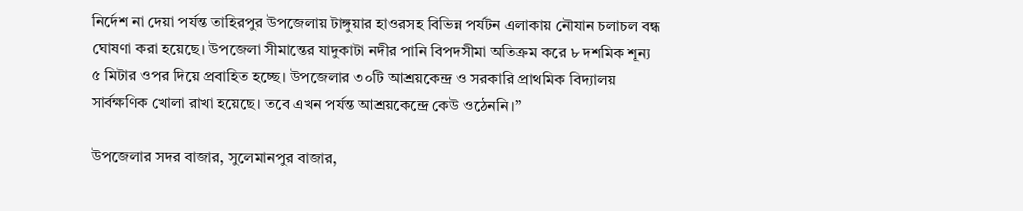নির্দেশ না দেয়া পর্যন্ত তাহিরপুর উপজেলায় টাঙ্গুয়ার হাওরসহ বিভিন্ন পর্যটন এলাকায় নৌযান চলাচল বন্ধ ঘোষণা করা হয়েছে। উপজেলা সীমান্তের যাদুকাটা নদীর পানি বিপদসীমা অতিক্রম করে ৮ দশমিক শূন্য ৫ মিটার ওপর দিয়ে প্রবাহিত হচ্ছে। উপজেলার ৩০টি আশ্রয়কেন্দ্র ও সরকারি প্রাথমিক বিদ্যালয় সার্বক্ষণিক খোলা রাখা হয়েছে। তবে এখন পর্যন্ত আশ্রয়কেন্দ্রে কেউ ওঠেননি।”

উপজেলার সদর বাজার, সুলেমানপুর বাজার,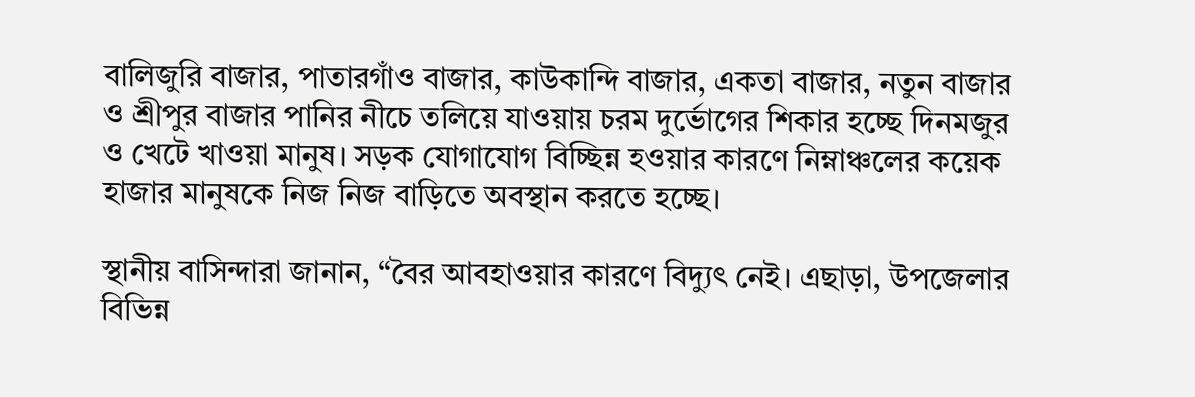বালিজুরি বাজার, পাতারগাঁও বাজার, কাউকান্দি বাজার, একতা বাজার, নতুন বাজার ও শ্রীপুর বাজার পানির নীচে তলিয়ে যাওয়ায় চরম দুর্ভোগের শিকার হচ্ছে দিনমজুর ও খেটে খাওয়া মানুষ। সড়ক যোগাযোগ বিচ্ছিন্ন হওয়ার কারণে নিম্নাঞ্চলের কয়েক হাজার মানুষকে নিজ নিজ বাড়িতে অবস্থান করতে হচ্ছে।

স্থানীয় বাসিন্দারা জানান, “বৈর আবহাওয়ার কারণে বিদ্যুৎ নেই। এছাড়া, উপজেলার বিভিন্ন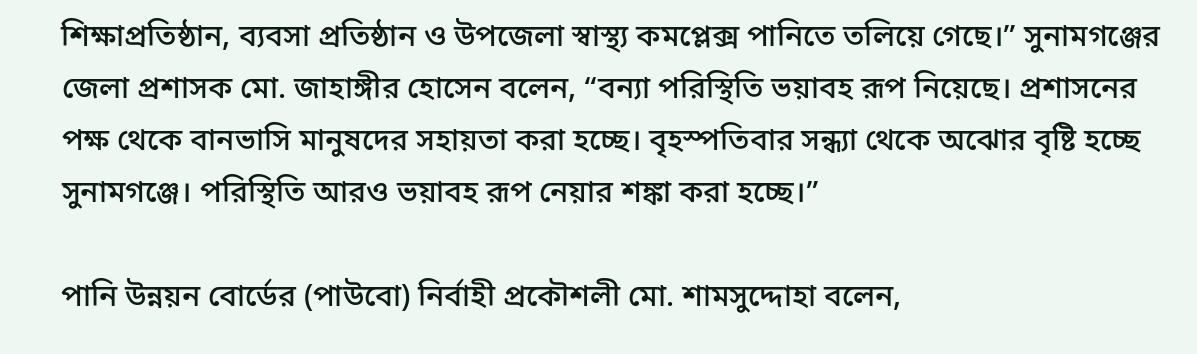শিক্ষাপ্রতিষ্ঠান, ব্যবসা প্রতিষ্ঠান ও উপজেলা স্বাস্থ্য কমপ্লেক্স পানিতে তলিয়ে গেছে।” সুনামগঞ্জের জেলা প্রশাসক মো. জাহাঙ্গীর হোসেন বলেন, “বন্যা পরিস্থিতি ভয়াবহ রূপ নিয়েছে। প্রশাসনের পক্ষ থেকে বানভাসি মানুষদের সহায়তা করা হচ্ছে। বৃহস্পতিবার সন্ধ্যা থেকে অঝোর বৃষ্টি হচ্ছে সুনামগঞ্জে। পরিস্থিতি আরও ভয়াবহ রূপ নেয়ার শঙ্কা করা হচ্ছে।”

পানি উন্নয়ন বোর্ডের (পাউবো) নির্বাহী প্রকৌশলী মো. শামসুদ্দোহা বলেন,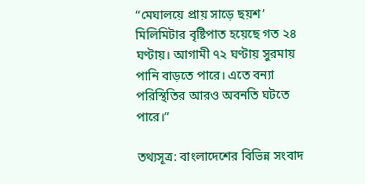“মেঘালয়ে প্রায় সাড়ে ছয়শ’ মিলিমিটার বৃষ্টিপাত হয়েছে গত ২৪ ঘণ্টায়। আগামী ৭২ ঘণ্টায় সুরমায় পানি বাড়তে পারে। এতে বন্যা পরিস্থিতির আরও অবনতি ঘটতে পারে।”

তথ্যসূত্র: বাংলাদেশের বিভিন্ন সংবাদ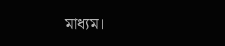মাধ্যম।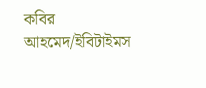কবির আহমেদ/ইবিটাইমস